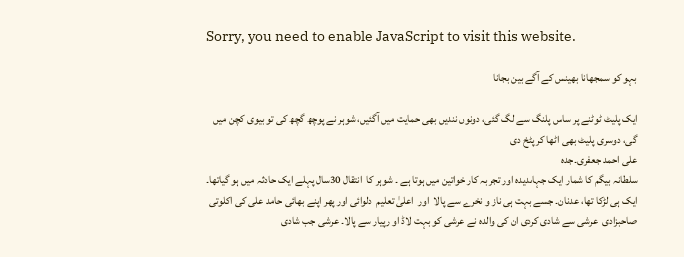Sorry, you need to enable JavaScript to visit this website.

بہو کو سمجھانا بھینس کے آگے بین بجانا

ایک پلیٹ ٹوٹنے پر ساس پلنگ سے لگ گئی، دونوں نندیں بھی حمایت میں آگئیں، شوہر نے پوچھ گچھ کی تو بیوی کچن میں گی، دوسری پلیٹ بھی اٹھا کر پٹخ دی
علی احمد جعفری۔جدہ
سلطانہ بیگم کا شمار ایک جہاںدیدہ اور تجربہ کار خواتین میں ہوتا ہے ۔ شوہر کا  انتقال 30سال پہلے ایک حادثہ میں ہو گیاتھا۔  ایک ہی لڑکا تھا، عدنان۔ جسے بہت ہی ناز و نخرے سے پالا  اور  اعلیٰ تعلیم  دلوائی اور پھر اپنے بھائی حامد علی کی اکلوتی  صاحبزادی  عرشی سے شادی کردی ان کی والدہ نے عرشی کو بہت لاڈ او رپیار سے پالا۔ عرشی جب شادی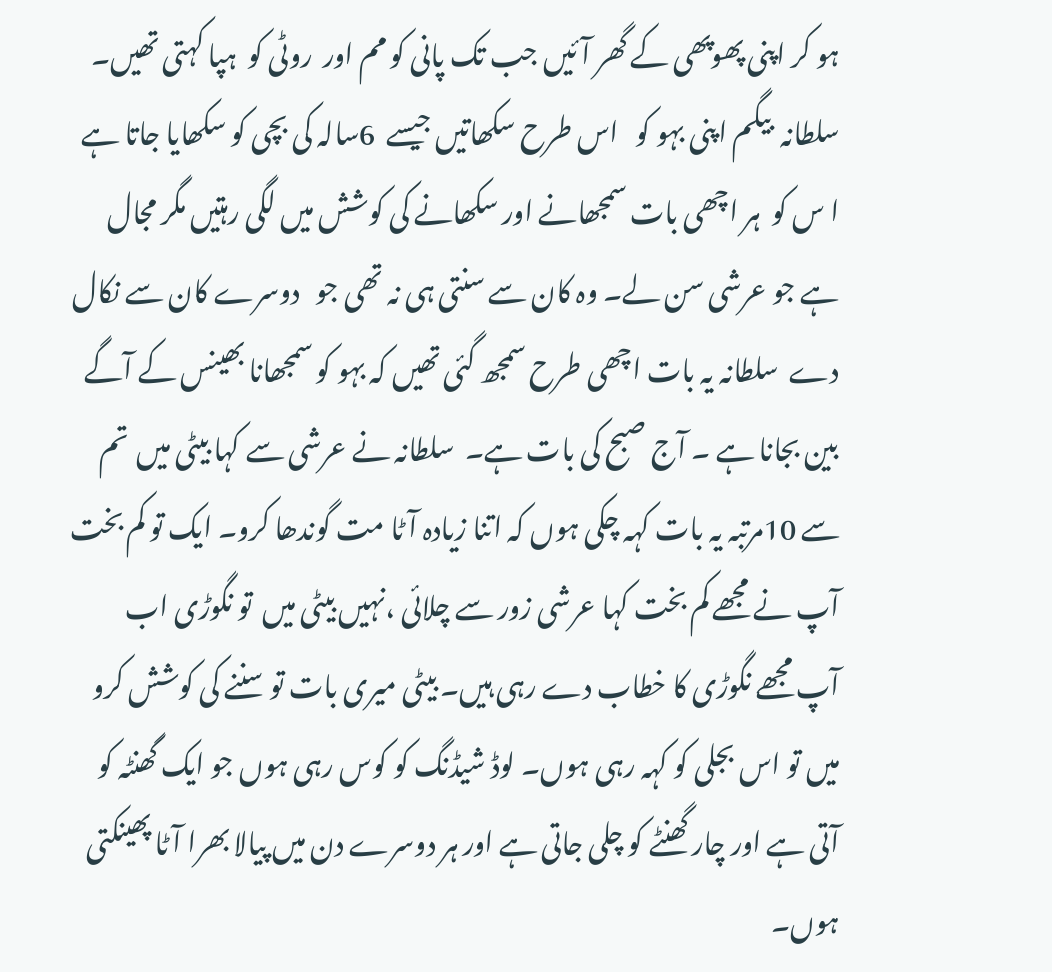ہو کر اپنی پھوپھی کے گھر آئیں جب تک پانی کو مم اور  روٹی کو  ہپا کہتی تھیں۔  سلطانہ  بیگم اپنی بہو کو   اس طرح سکھاتیں جیسے  6سالہ کی بچی کو سکھایا جاتا ہے  ا س کو  ہر اچھی بات سمجھانے اور سکھانے کی کوشش میں لگی رہتیں مگر مجال ہے جو عرشی سن لے۔ وہ کان سے سنتی ہی نہ تھی جو   دوسرے کان سے نکال دے  سلطانہ یہ بات اچھی طرح سمجھ گئی تھیں کہ بہو کو سمجھانا بھینس کے آگے بین بجانا ہے ۔ آج صبح کی بات ہے۔  سلطانہ نے عرشی سے کہا بیٹی میں  تم سے 10مرتبہ یہ بات کہہ چکی ہوں کہ اتنا زیادہ آٹا مت گوندھا کرو۔ ایک تو کم بخت آپ نے مجھے کم بخت کہا عرشی زور سے چلائی ،نہیں بیٹی میں  تو نگوڑی اب آپ مجھے نگوڑی کا خطاب دے رہی ہیں۔ بیٹی میری بات تو سننے کی کوشش کرو میں تو اس بجلی کو کہہ رہی ہوں۔ لوڈ شیڈنگ کو کوس رہی ہوں جو ایک گھنٹہ کو آتی ہے اور چار گھنٹے کو چلی جاتی ہے اور ہر دوسرے دن میں پیالا بھرا آٹا پھینکتی ہوں۔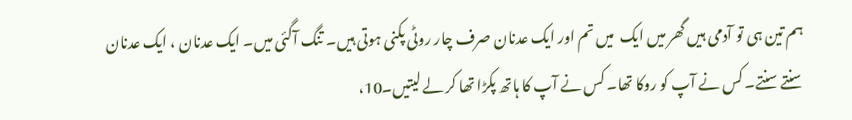ہم تین ہی تو آدمی ہیں گھر میں ایک  میں تم اور ایک عدنان صرف چار روٹی پکنی ہوتی ہیں۔ تنگ آگئی میں۔ ایک عدنان ، ایک عدنان سنتے سنتے۔ کس نے آپ کو روکا تھا۔ کس نے آپ کا ہاتھ پکڑا تھا کر لے لیتیں۔10،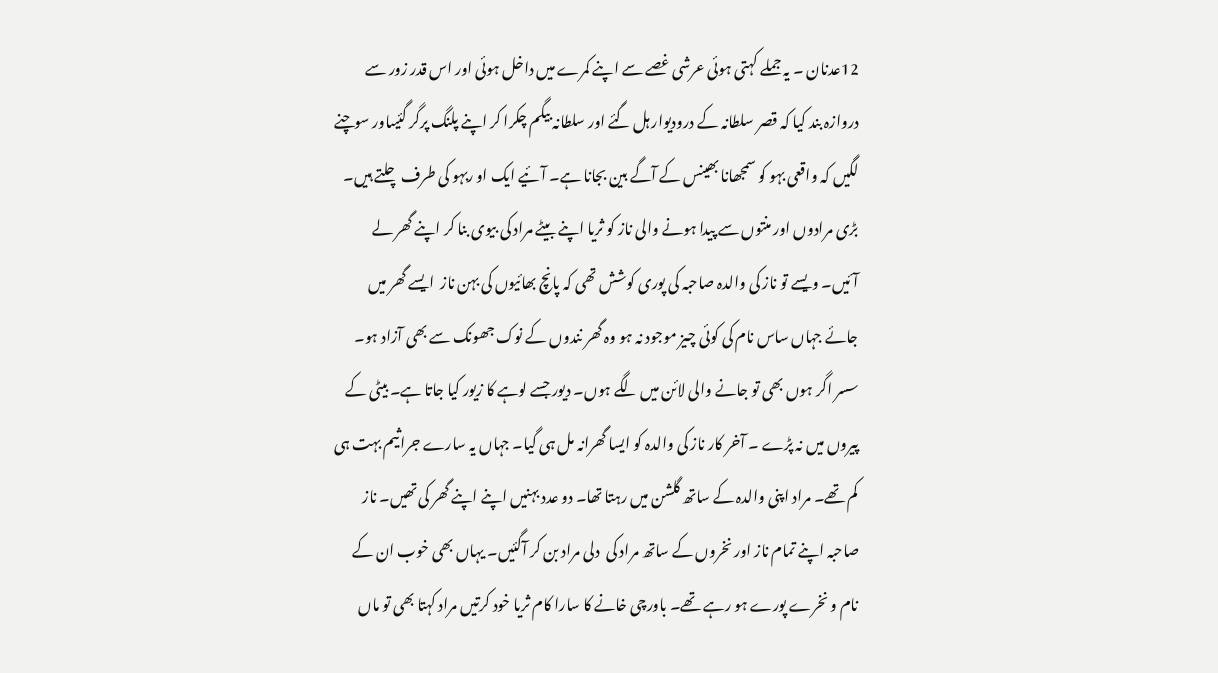12عدنان ۔ یہ جملے کہتی ہوئی عرشی غصے سے اپنے کمرے میں داخل ہوئی اور اس قدر زور سے دروازہ بند کیا کہ قصر سلطانہ کے درودیوار ہل گئے اور سلطانہ بیگم چکرا کر اپنے پلنگ پرگر گئیںاور سوچنے لگیں کہ واقعی بہو کو سمجھانا بھینس کے آگے بین بجانا ہے۔ آئیے ایک او ربہو کی طرف چلتے ہیں۔ بڑی مرادوں اور منتوں سے پیدا ہونے والی ناز کو ثریا اپنے بیٹے مراد کی بیوی بنا کر اپنے گھر لے آئیں۔ ویسے تو ناز کی والدہ صاحبہ کی پوری کوشش تھی کہ پانچ بھائیوں کی بہن ناز  ایسے گھر میں جائے جہاں ساس نام کی کوئی چیز موجود نہ ہو وہ گھر نندوں کے نوک جھونک سے بھی آزاد ہو۔ سسر اگر ہوں بھی تو جانے والی لائن میں لگے ہوں۔ دیور جسے لوہے کا زیور کیا جاتا ہے۔ بیٹی کے پیروں میں نہ پڑے ۔ آخر کار ناز کی والدہ کو ایسا گھرانہ مل ہی گیا۔ جہاں یہ سارے جراثیم بہت ہی کم تھے۔ مراد اپنی والدہ کے ساتھ گلشن میں رہتا تھا۔ دو عدد بہنیں اپنے اپنے گھر کی تھیں۔ ناز صاحبہ اپنے تمام ناز اور نخروں کے ساتھ مراد کی  دلی مراد بن کر آگئیں۔ یہاں بھی خوب ان کے نام و نخرے پورے ہو رہے تھے۔ باورچی خانے کا سارا کام ثریا خود کرتیں مراد کہتا بھی تو ماں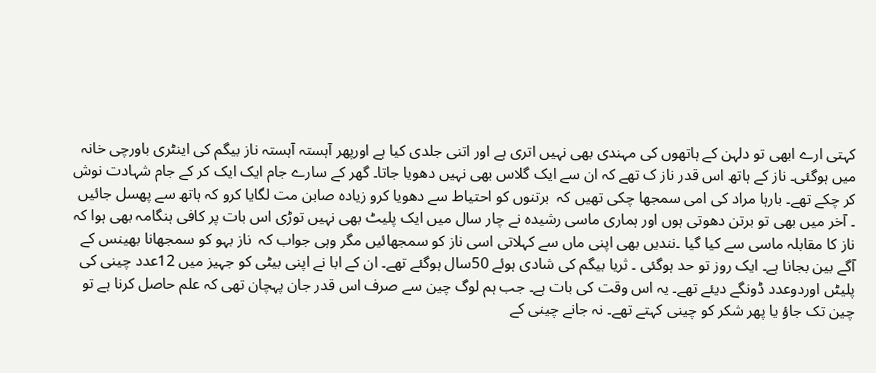کہتی ارے ابھی تو دلہن کے ہاتھوں کی مہندی بھی نہیں اتری ہے اور اتنی جلدی کیا ہے اورپھر آہستہ آہستہ ناز بیگم کی اینٹری باورچی خانہ میں ہوگئی۔ ناز کے ہاتھ اس قدر ناز ک تھے کہ ان سے ایک گلاس بھی نہیں دھویا جاتا۔ گھر کے سارے جام ایک ایک کر کے جام شہادت نوش کر چکے تھے۔ بارہا مراد کی امی سمجھا چکی تھیں کہ  برتنوں کو احتیاط سے دھویا کرو زیادہ صابن مت لگایا کرو کہ ہاتھ سے پھسل جائیں ۔ آخر میں بھی تو برتن دھوتی ہوں اور ہماری ماسی رشیدہ نے چار سال میں ایک پلیٹ بھی نہیں توڑی اس بات پر کافی ہنگامہ بھی ہوا کہ ناز کا مقابلہ ماسی سے کیا گیا ۔نندیں بھی اپنی ماں سے کہلاتی اسی ناز کو سمجھائیں مگر وہی جواب کہ  ناز بہو کو سمجھانا بھینس کے آگے بین بجانا ہے۔ ایک روز تو حد ہوگئی ۔ ثریا بیگم کی شادی ہوئے 50سال ہوگئے تھے۔ ان کے ابا نے اپنی بیٹی کو جہیز میں 12عدد چینی کی پلیٹں اوردوعدد ڈونگے دیئے تھے۔ یہ اس وقت کی بات ہے۔ جب ہم لوگ چین سے صرف اس قدر جان پہچان تھی کہ علم حاصل کرنا ہے تو چین تک جاؤ یا پھر شکر کو چینی کہتے تھے۔ نہ جانے چینی کے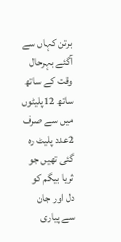برتن کہاں سے آگئے بہرحال وقت کے ساتھ ساتھ 12پلیٹوں میں سے صرف 2عدد پلیٹ رہ گئی تھیں جو ثریا بیگم کو دل اور جان سے پیاری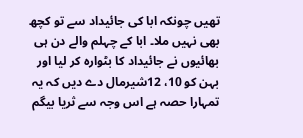تھیں چونکہ ابا کی جائیداد سے تو کچھ بھی نہیں ملا۔ ابا کے چہلم والے دن ہی بھائیوں نے جائیداد کا بٹوارہ کر لیا اور بہن کو 10، 12شیرمال دے دیں کہ یہ تمہارا حصہ ہے اس وجہ سے ثریا بیگم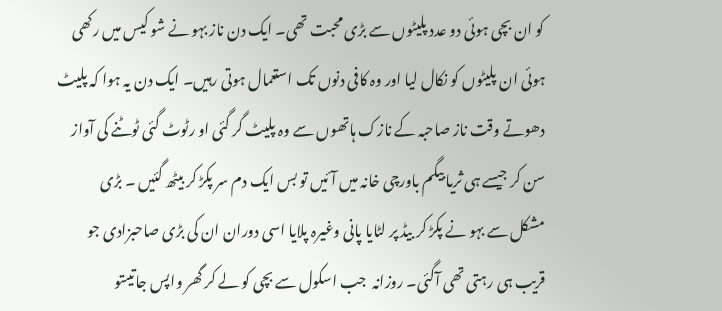کو ان بچی ہوئی دو عدد پلیٹوں سے بڑی محبت تھی۔ ایک دن ناز بہو نے شو کیس میں رکھی ہوئی ان پلیٹوں کو نکال لیا اور وہ کافی دنوں تک استعمال ہوتی رہیں۔ ایک دن یہ ہوا کہ پلیٹ دھوتے وقت ناز صاحبہ کے نازک ہاتھوں سے وہ پلیٹ گر گئی او رٹوٹ گئی ٹوٹنے کی آواز سن کر جیسے ہی ثریا بیگم باورچی خانہ میں آئیں تو بس ایک دم سر پکڑ کر بیٹھ گئیں ۔ بڑی مشکل سے بہو نے پکڑ کر بیڈ پر لٹایا پانی وغیرہ پلایا اسی دوران ان کی بڑی صاحبزادی جو قریب ہی رہتی تھی آگئی۔ روزانہ  جب اسکول سے بچی کو لے کر گھر واپس جاتیںتو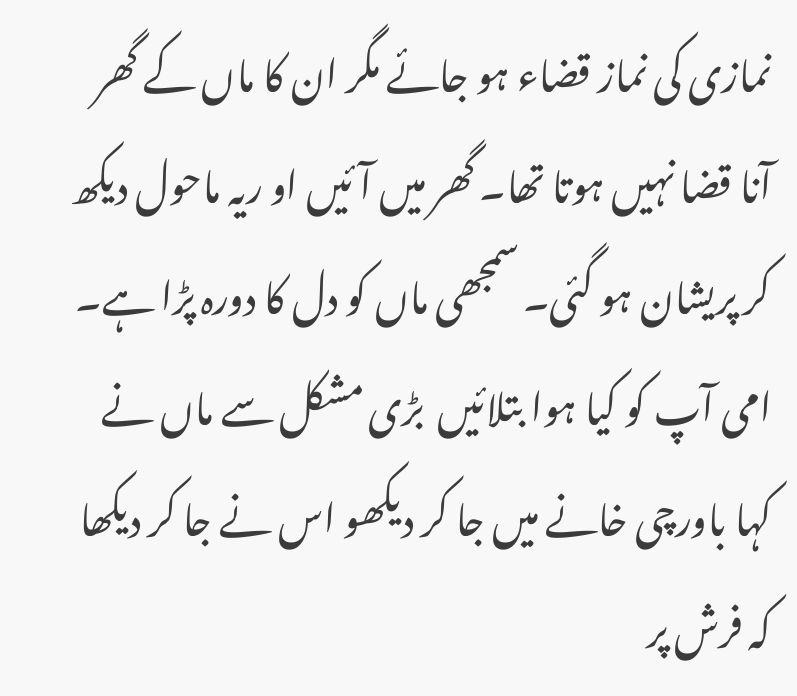نمازی کی نماز قضاء ہو جائے مگر ان کا ماں کے گھر آنا قضا نہیں ہوتا تھا۔ گھر میں آئیں او ریہ ماحول دیکھ کر پریشان ہو گئی۔ سمجھی ماں کو دل کا دورہ پڑا ہے۔ امی آپ کو کیا ہوا بتلائیں  بڑی مشکل سے ماں نے کہا باورچی خانے میں جا کر دیکھو اس نے جا کر دیکھا کہ فرش پر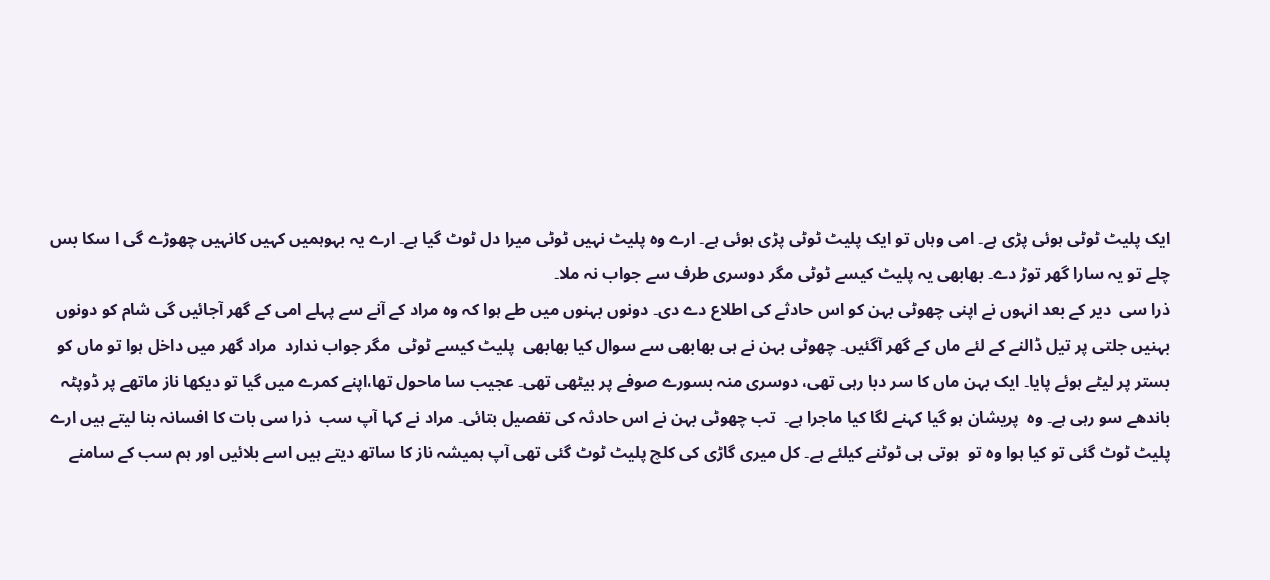ایک پلیٹ ٹوٹی ہوئی پڑی ہے۔ امی وہاں تو ایک پلیٹ ٹوٹی پڑی ہوئی ہے۔ ارے وہ پلیٹ نہیں ٹوٹی میرا دل ٹوٹ گیا ہے۔ ارے یہ بہوہمیں کہیں کانہیں چھوڑے گی ا سکا بس چلے تو یہ سارا گھر توڑ دے۔ بھابھی یہ پلیٹ کیسے ٹوٹی مگر دوسری طرف سے جواب نہ ملا۔
ذرا سی  دیر کے بعد انہوں نے اپنی چھوٹی بہن کو اس حادثے کی اطلاع دے دی۔ دونوں بہنوں میں طے ہوا کہ وہ مراد کے آنے سے پہلے امی کے گھر آجائیں گی شام کو دونوں بہنیں جلتی پر تیل ڈالنے کے لئے ماں کے گھر آگئیں۔ چھوٹی بہن نے ہی بھابھی سے سوال کیا بھابھی  پلیٹ کیسے ٹوٹی  مگر جواب ندارد  مراد گھر میں داخل ہوا تو ماں کو بستر پر لیٹے ہوئے پایا۔ ایک بہن ماں کا سر دبا رہی تھی، دوسری منہ بسورے صوفے پر بیٹھی تھی۔ عجیب سا ماحول تھا،اپنے کمرے میں گیا تو دیکھا ناز ماتھے پر ڈوپٹہ باندھے سو رہی ہے۔ وہ  پریشان ہو گیا کہنے لگا کیا ماجرا ہے۔  تب چھوٹی بہن نے اس حادثہ کی تفصیل بتائی۔ مراد نے کہا آپ سب  ذرا سی بات کا افسانہ بنا لیتے ہیں ارے پلیٹ ٹوٹ گئی تو کیا ہوا وہ تو  ہوتی ہی ٹوٹنے کیلئے ہے۔ کل میری گاڑی کی کلچ پلیٹ ٹوٹ گئی تھی آپ ہمیشہ ناز کا ساتھ دیتے ہیں اسے بلائیں اور ہم سب کے سامنے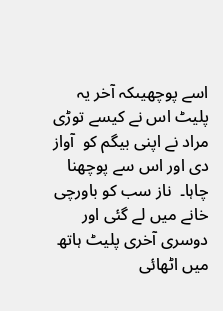اسے پوچھیںکہ آخر یہ پلیٹ اس نے کیسے توڑی  مراد نے اپنی بیگم کو  آواز دی اور اس سے پوچھنا چاہا۔  ناز سب کو باورچی خانے میں لے گئی اور دوسری آخری پلیٹ ہاتھ میں اٹھائی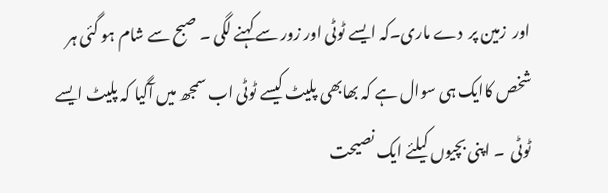اور  زمین پر  دے ماری۔کہ ایسے ٹوٹی اور زور سے کہنے لگی ۔ صبح سے شام ہو گئی ہر شخص کاایک ہی سوال ہے کہ بھابھی پلیٹ کیسے ٹوٹی اب سمجھ میں آگیا کہ پلیٹ ایسے ٹوٹی  ۔ اپنی بچیوں کیلئے ایک نصیحت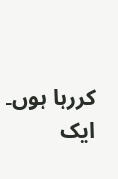کررہا ہوں۔ ایک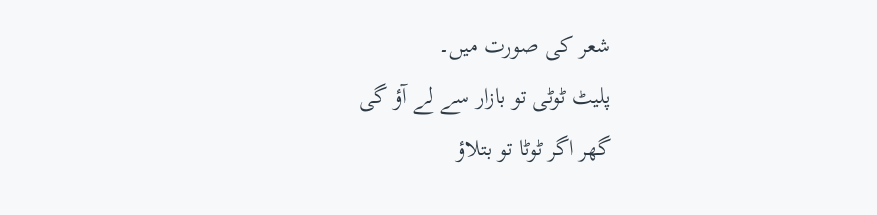شعر کی صورت میں۔
پلیٹ ٹوٹی تو بازار سے لے آؤ گی
گھر اگر ٹوٹا تو بتلاؤ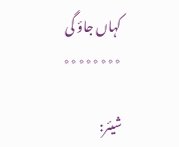کہاں جاؤ گی
٭٭٭٭٭٭٭٭

شیئر: